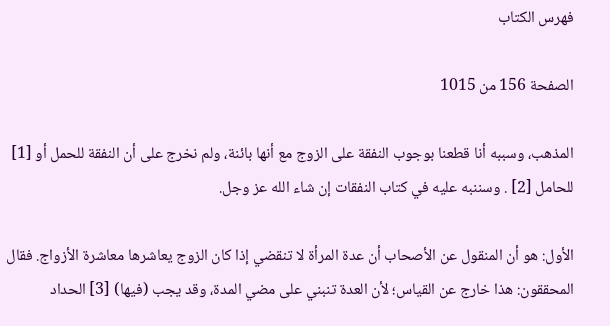فهرس الكتاب

الصفحة 156 من 1015

المذهب، وسببه أنا قطعنا بوجوب النفقة على الزوج مع أنها بائنة، ولم نخرج على أن النفقة للحمل أو [1] للحامل [2] . وسننبه عليه في كتاب النفقات إن شاء الله عز وجل.

الأول: هو أن المنقول عن الأصحاب أن عدة المرأة لا تنقضي إذا كان الزوج يعاشرها معاشرة الأزواج. فقال المحققون: هذا خارج عن القياس؛ لأن العدة تنبني على مضي المدة، وقد يجب (فيها) [3] الحداد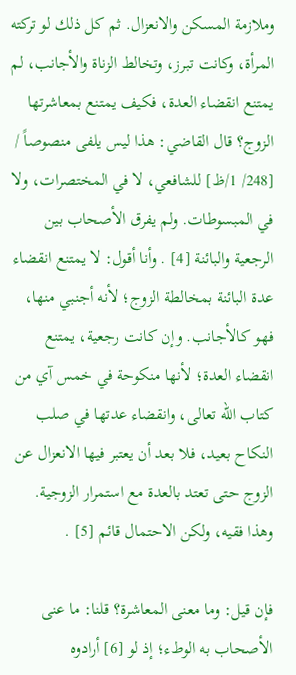وملازمة المسكن والانعزال. ثم كل ذلك لو تركته المرأة، وكانت تبرز، وتخالط الزناة والأجانب، لم يمتنع انقضاء العدة، فكيف يمتنع بمعاشرتها الزوج؟ قال القاضي: هذا ليس يلفى منصوصاً / [248/ 1/ظ] للشافعي، لا في المختصرات، ولا في المبسوطات. ولم يفرق الأصحاب بين الرجعية والبائنة [4] . وأنا أقول: لا يمتنع انقضاء عدة البائنة بمخالطة الزوج؛ لأنه أجنبي منها، فهو كالأجانب. وإن كانت رجعية، يمتنع انقضاء العدة؛ لأنها منكوحة في خمس آي من كتاب الله تعالى، وانقضاء عدتها في صلب النكاح بعيد، فلا بعد أن يعتبر فيها الانعزال عن الزوج حتى تعتد بالعدة مع استمرار الزوجية. وهذا فقيه، ولكن الاحتمال قائم [5] .

فإن قيل: وما معنى المعاشرة؟ قلنا: ما عنى الأصحاب به الوطء؛ إذ لو [6] أرادوه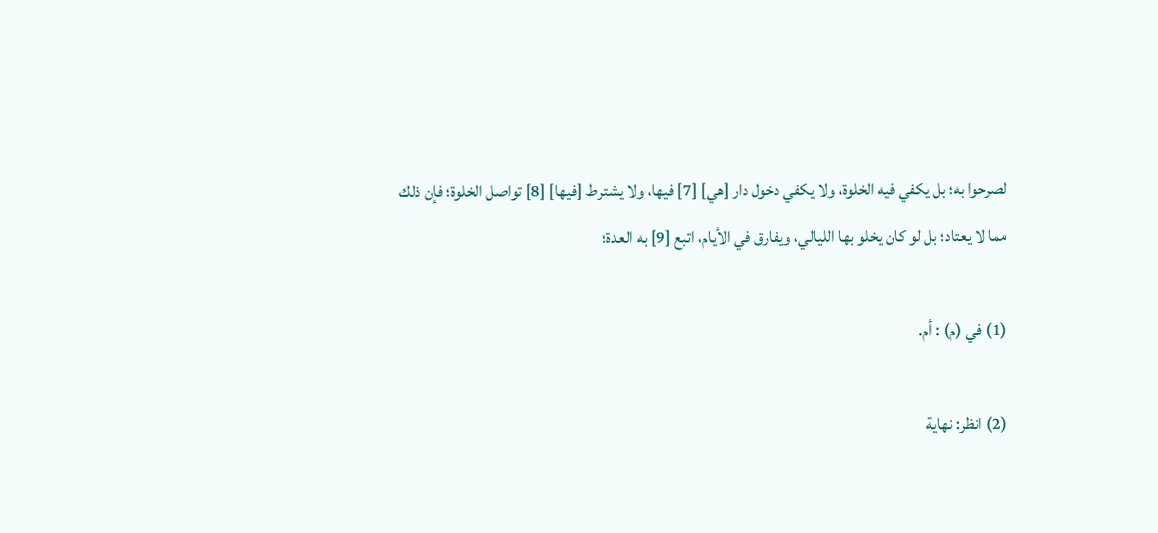لصرحوا به؛ بل يكفي فيه الخلوة، ولا يكفي دخول دار [هي] [7] فيها، ولا يشترط [فيها] [8] تواصل الخلوة؛ فإن ذلك مما لا يعتاد؛ بل لو كان يخلو بها الليالي، ويفارق في الأيام، اتبع [9] به العدة؛

(1) في (م) : أم.

(2) انظر: نهاية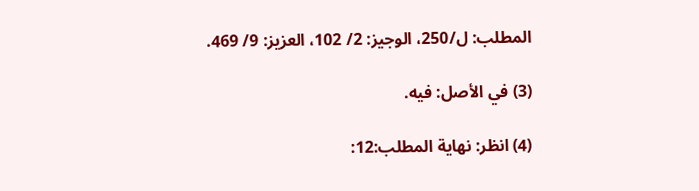المطلب: ل/250، الوجيز: 2/ 102، العزيز: 9/ 469.

(3) في الأصل: فيه.

(4) انظر: نهاية المطلب:12: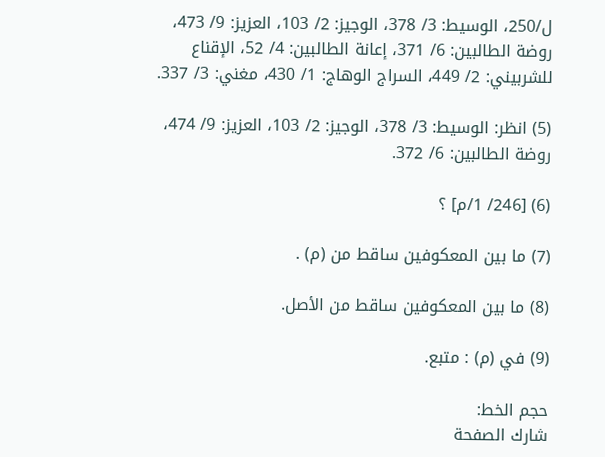ل/250، الوسيط: 3/ 378، الوجيز: 2/ 103، العزيز: 9/ 473، روضة الطالبين: 6/ 371، إعانة الطالبين: 4/ 52، الإقناع للشربيني: 2/ 449، السراج الوهاج: 1/ 430، مغني: 3/ 337.

(5) انظر: الوسيط: 3/ 378، الوجيز: 2/ 103، العزيز: 9/ 474، روضة الطالبين: 6/ 372.

(6) [246/ 1/م] ؟

(7) ما بين المعكوفين ساقط من (م) .

(8) ما بين المعكوفين ساقط من الأصل.

(9) في (م) : متبع.

حجم الخط:
شارك الصفحة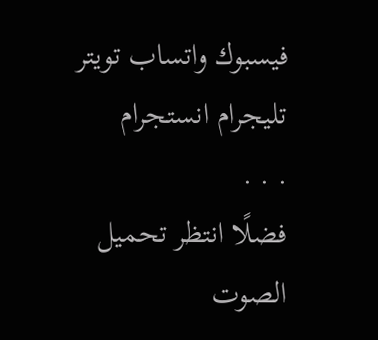فيسبوك واتساب تويتر تليجرام انستجرام
. . .
فضلًا انتظر تحميل الصوت